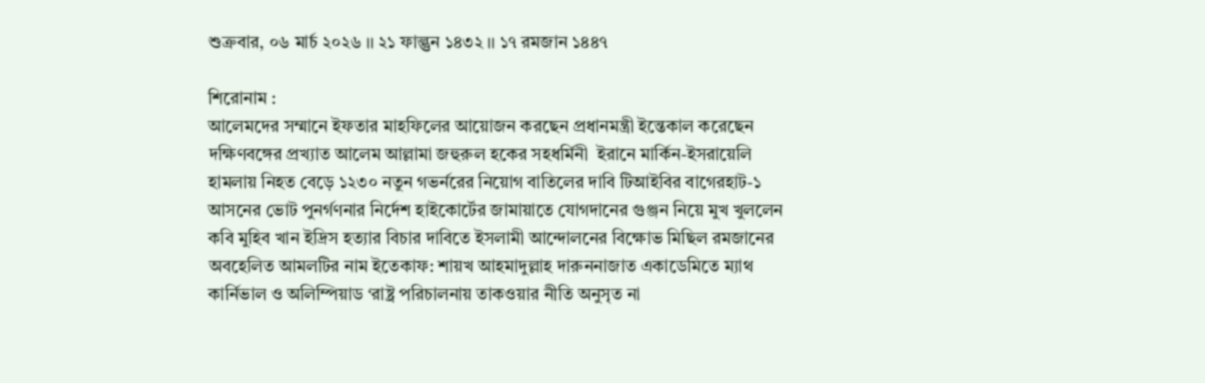শুক্রবার, ০৬ মার্চ ২০২৬ ।। ২১ ফাল্গুন ১৪৩২ ।। ১৭ রমজান ১৪৪৭

শিরোনাম :
আলেমদের সম্মানে ইফতার মাহফিলের আয়োজন করছেন প্রধানমন্ত্রী ইন্তেকাল করেছেন দক্ষিণবঙ্গের প্রখ্যাত আলেম আল্লামা জহুরুল হকের সহধর্মিনী  ইরানে মার্কিন-ইসরায়েলি হামলায় নিহত বেড়ে ১২৩০ নতুন গভর্নরের নিয়োগ বাতিলের দাবি টিআইবির বাগেরহাট-১ আসনের ভোট পুনর্গণনার নির্দেশ হাইকোর্টের জামায়াতে যোগদানের গুঞ্জন নিয়ে মুখ খুললেন কবি মুহিব খান ইদ্রিস হত্যার বিচার দাবিতে ইসলামী আন্দোলনের বিক্ষোভ মিছিল রমজানের অবহেলিত আমলটির নাম ইতেকাফ: শায়খ আহমাদুল্লাহ দারুননাজাত একাডেমিতে ম্যাথ কার্নিভাল ও অলিম্পিয়াড ‘রাষ্ট্র পরিচালনায় তাকওয়ার নীতি অনুসৃত না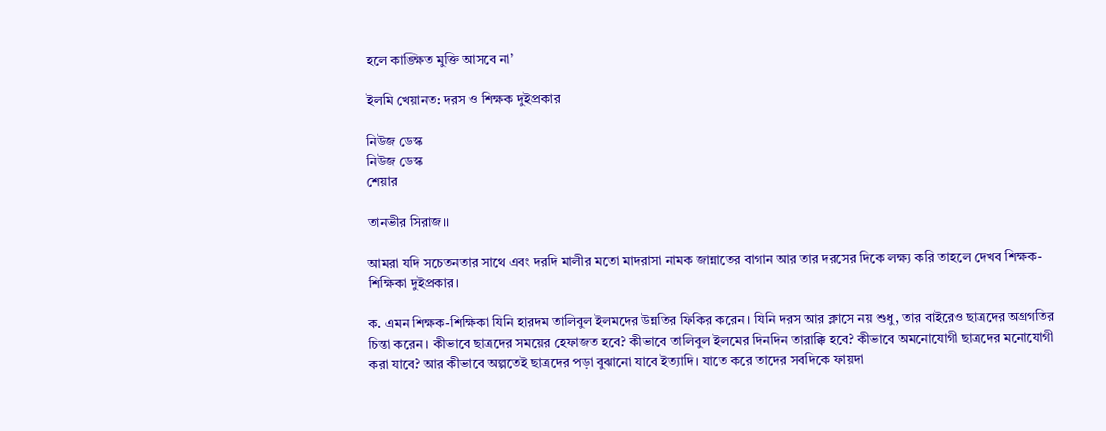হলে কাঙ্ক্ষিত মুক্তি আসবে না’

ইলমি খেয়ানত: দরস ও শিক্ষক দুইপ্রকার

নিউজ ডেস্ক
নিউজ ডেস্ক
শেয়ার

তানভীর সিরাজ।।

আমরা যদি সচেতনতার সাথে এবং দরদি মালীর মতো মাদরাসা নামক জান্নাতের বাগান আর তার দরসের দিকে লক্ষ্য করি তাহলে দেখব শিক্ষক-শিক্ষিকা দুইপ্রকার।

ক. এমন শিক্ষক-শিক্ষিকা যিনি হারদম তালিবুল ইলমদের উন্নতির ফিকির করেন। যিনি দরস আর ক্লাসে নয় শুধু, তার বাইরেও ছাত্রদের অগ্রগতির চিন্তা করেন। কীভাবে ছাত্রদের সময়ের হেফাজত হবে? কীভাবে তালিবুল ইলমের দিনদিন তারাক্কি হবে? কীভাবে অমনোযোগী ছাত্রদের মনোযোগী করা যাবে? আর কীভাবে অল্পতেই ছাত্রদের পড়া বুঝানো যাবে ইত্যাদি। যাতে করে তাদের সবদিকে ফায়দা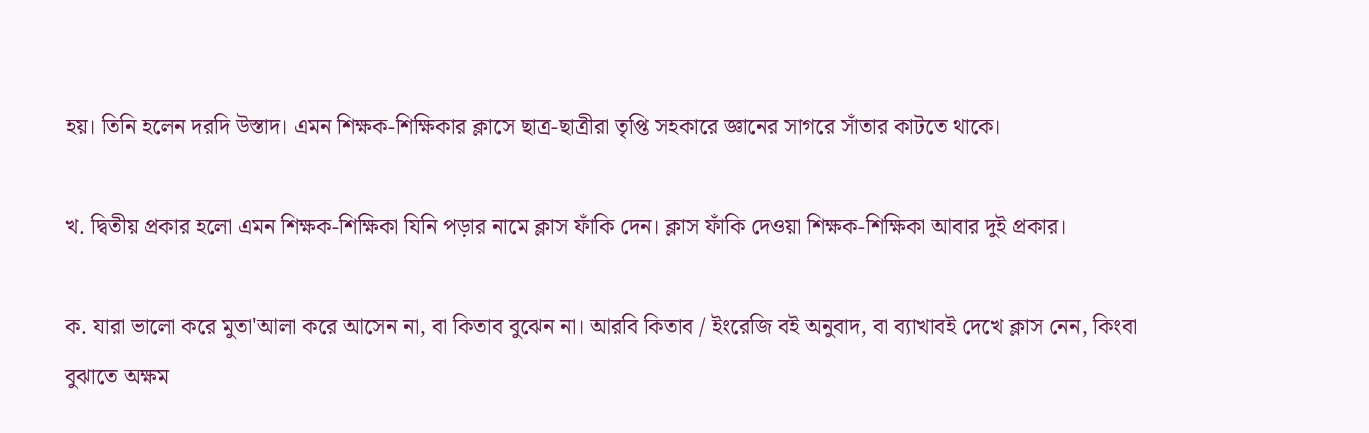হয়। তিনি হলেন দরদি উস্তাদ। এমন শিক্ষক-শিক্ষিকার ক্লাসে ছাত্র-ছাত্রীরা তৃপ্তি সহকারে জ্ঞানের সাগরে সাঁতার কাটতে থাকে।

খ. দ্বিতীয় প্রকার হলো এমন শিক্ষক-শিক্ষিকা যিনি পড়ার নামে ক্লাস ফাঁকি দেন। ক্লাস ফাঁকি দেওয়া শিক্ষক-শিক্ষিকা আবার দুই প্রকার।

ক. যারা ভালো করে মুতা'আলা করে আসেন না, বা কিতাব বুঝেন না। আরবি কিতাব / ইংরেজি বই অনুবাদ, বা ব্যাখাবই দেখে ক্লাস নেন, কিংবা বুঝাতে অক্ষম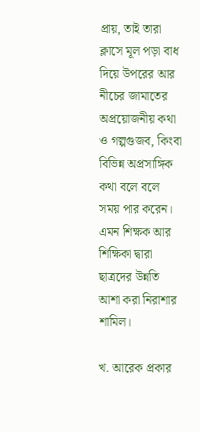প্রায়, তাই তারা ক্লাসে মূল পড়া বাধ দিয়ে উপরের আর নীচের জামাতের অপ্রয়োজনীয় কথা ও গল্পগুজব, কিংবা বিভিন্ন অপ্রসাঙ্গিক কথা বলে বলে সময় পার করেন। এমন শিক্ষক আর শিক্ষিকা দ্বারা ছাত্রদের উন্নতি আশা করা নিরাশার শামিল।

খ. আরেক প্রকার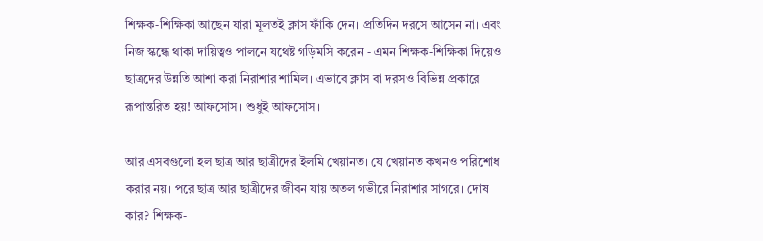শিক্ষক-শিক্ষিকা আছেন যারা মূলতই ক্লাস ফাঁকি দেন। প্রতিদিন দরসে আসেন না। এবং নিজ স্কন্ধে থাকা দায়িত্বও পালনে যথেষ্ট গড়িমসি করেন - এমন শিক্ষক-শিক্ষিকা দিয়েও ছাত্রদের উন্নতি আশা করা নিরাশার শামিল। এভাবে ক্লাস বা দরসও বিভিন্ন প্রকারে রূপান্তরিত হয়! আফসোস। শুধুই আফসোস।

আর এসবগুলো হল ছাত্র আর ছাত্রীদের ইলমি খেয়ানত। যে খেয়ানত কখনও পরিশোধ করার নয়। পরে ছাত্র আর ছাত্রীদের জীবন যায় অতল গভীরে নিরাশার সাগরে। দোষ কার? শিক্ষক-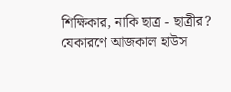শিক্ষিকার, নাকি ছাত্র - ছাত্রীর? যেকারণে আজকাল হাউস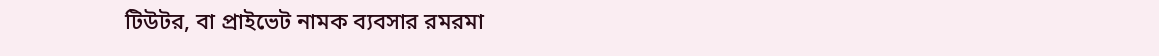টিউটর, বা প্রাইভেট নামক ব্যবসার রমরমা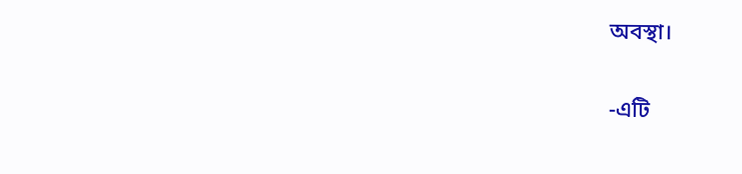অবস্থা।

-এটি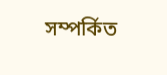সম্পর্কিত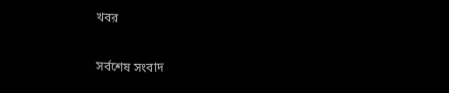খবর

সর্বশেষ সংবাদ